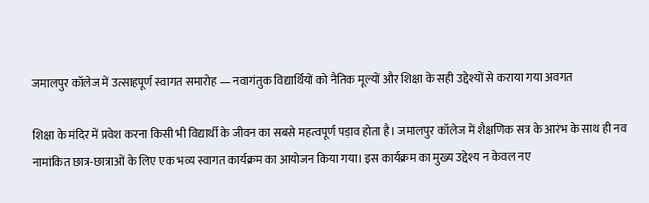जमालपुर कॉलेज में उत्साहपूर्ण स्वागत समारोह — नवागंतुक विद्यार्थियों को नैतिक मूल्यों और शिक्षा के सही उद्देश्यों से कराया गया अवगत

शिक्षा के मंदिर में प्रवेश करना किसी भी विद्यार्थी के जीवन का सबसे महत्वपूर्ण पड़ाव होता है। जमालपुर कॉलेज में शैक्षणिक सत्र के आरंभ के साथ ही नव नामांकित छात्र-छात्राओं के लिए एक भव्य स्वागत कार्यक्रम का आयोजन किया गया। इस कार्यक्रम का मुख्य उद्देश्य न केवल नए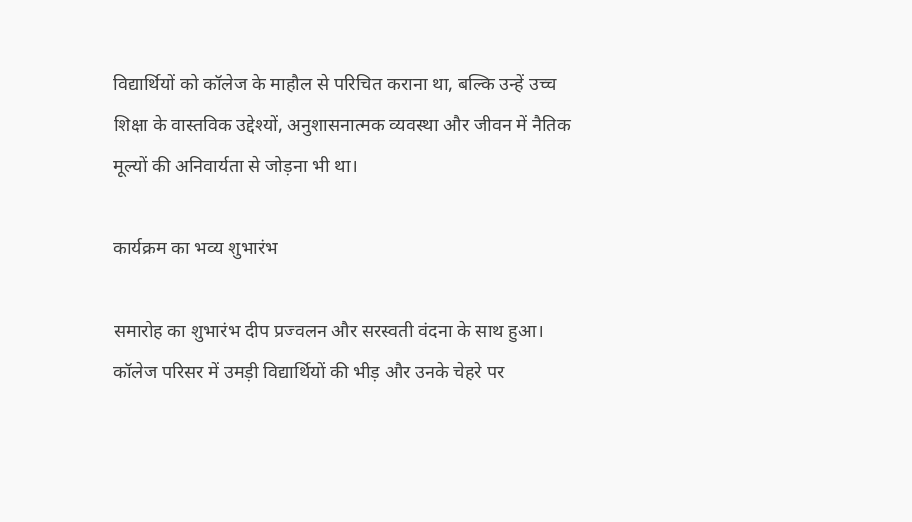विद्यार्थियों को कॉलेज के माहौल से परिचित कराना था, बल्कि उन्हें उच्च शिक्षा के वास्तविक उद्देश्यों, अनुशासनात्मक व्यवस्था और जीवन में नैतिक मूल्यों की अनिवार्यता से जोड़ना भी था।

कार्यक्रम का भव्य शुभारंभ

समारोह का शुभारंभ दीप प्रज्वलन और सरस्वती वंदना के साथ हुआ। कॉलेज परिसर में उमड़ी विद्यार्थियों की भीड़ और उनके चेहरे पर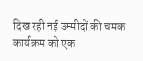दिख रही नई उम्मीदों की चमक कार्यक्रम को एक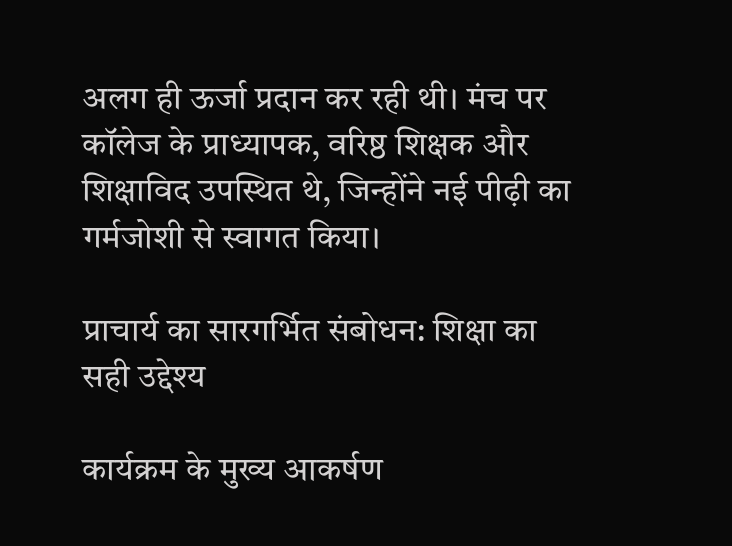अलग ही ऊर्जा प्रदान कर रही थी। मंच पर कॉलेज के प्राध्यापक, वरिष्ठ शिक्षक और शिक्षाविद उपस्थित थे, जिन्होंने नई पीढ़ी का गर्मजोशी से स्वागत किया।

प्राचार्य का सारगर्भित संबोधन: शिक्षा का सही उद्देश्य

कार्यक्रम के मुख्य आकर्षण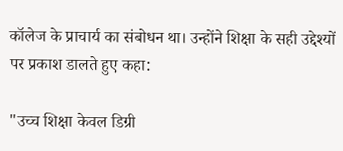कॉलेज के प्राचार्य का संबोधन था। उन्होंने शिक्षा के सही उद्देश्यों पर प्रकाश डालते हुए कहा:

"उच्च शिक्षा केवल डिग्री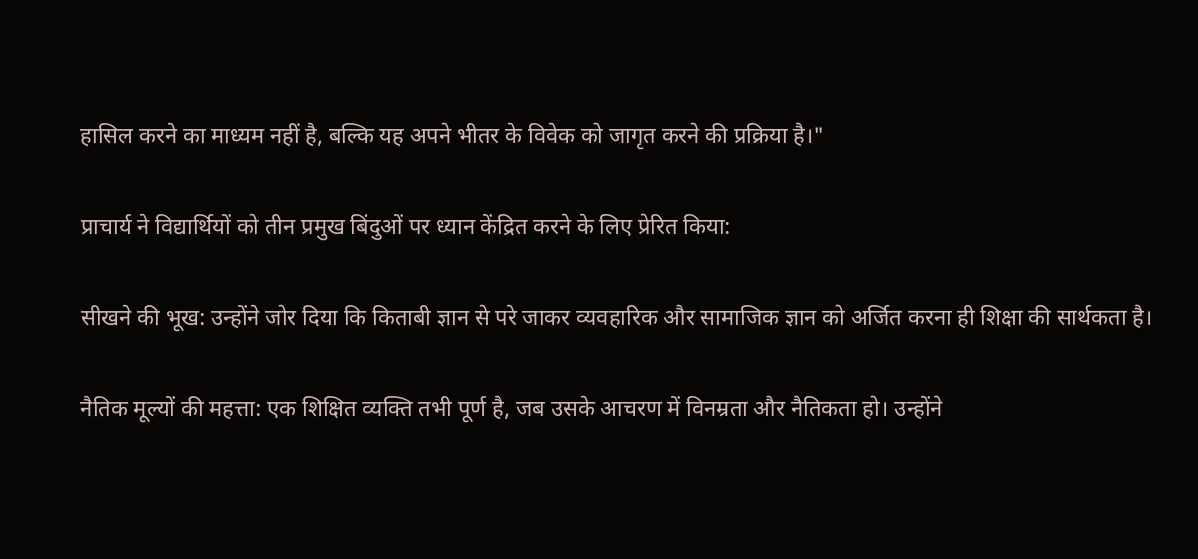हासिल करने का माध्यम नहीं है, बल्कि यह अपने भीतर के विवेक को जागृत करने की प्रक्रिया है।"

प्राचार्य ने विद्यार्थियों को तीन प्रमुख बिंदुओं पर ध्यान केंद्रित करने के लिए प्रेरित किया:

सीखने की भूख: उन्होंने जोर दिया कि किताबी ज्ञान से परे जाकर व्यवहारिक और सामाजिक ज्ञान को अर्जित करना ही शिक्षा की सार्थकता है।

नैतिक मूल्यों की महत्ता: एक शिक्षित व्यक्ति तभी पूर्ण है, जब उसके आचरण में विनम्रता और नैतिकता हो। उन्होंने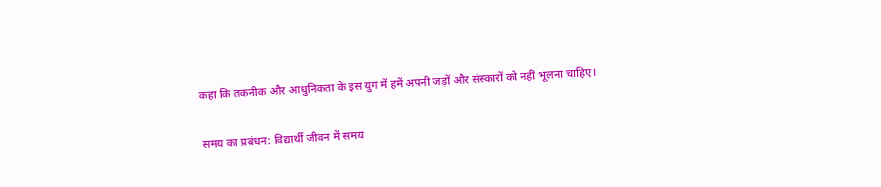कहा कि तकनीक और आधुनिकता के इस युग में हमें अपनी जड़ों और संस्कारों को नहीं भूलना चाहिए।

समय का प्रबंधन: विद्यार्थी जीवन में समय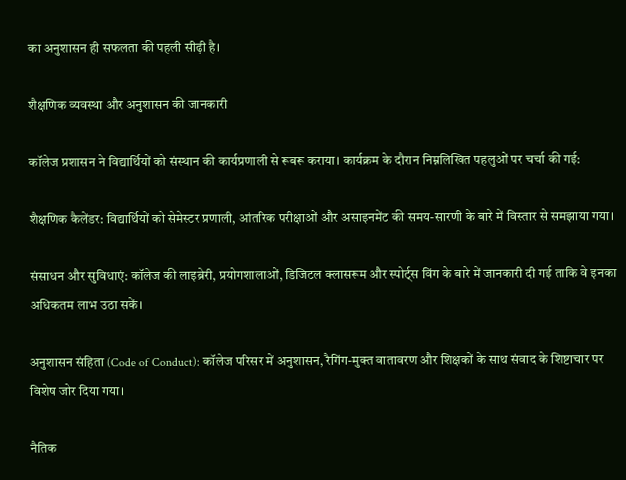का अनुशासन ही सफलता की पहली सीढ़ी है।

शैक्षणिक व्यवस्था और अनुशासन की जानकारी

कॉलेज प्रशासन ने विद्यार्थियों को संस्थान की कार्यप्रणाली से रूबरू कराया। कार्यक्रम के दौरान निम्नलिखित पहलुओं पर चर्चा की गई:

शैक्षणिक कैलेंडर: विद्यार्थियों को सेमेस्टर प्रणाली, आंतरिक परीक्षाओं और असाइनमेंट की समय-सारणी के बारे में विस्तार से समझाया गया।

संसाधन और सुविधाएं: कॉलेज की लाइब्रेरी, प्रयोगशालाओं, डिजिटल क्लासरूम और स्पोर्ट्स विंग के बारे में जानकारी दी गई ताकि वे इनका अधिकतम लाभ उठा सकें।

अनुशासन संहिता (Code of Conduct): कॉलेज परिसर में अनुशासन, रैगिंग-मुक्त वातावरण और शिक्षकों के साथ संवाद के शिष्टाचार पर विशेष जोर दिया गया।

नैतिक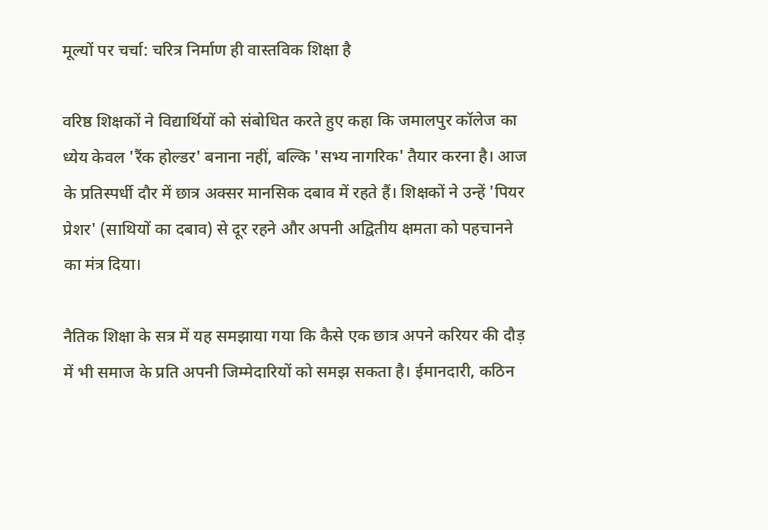मूल्यों पर चर्चा: चरित्र निर्माण ही वास्तविक शिक्षा है

वरिष्ठ शिक्षकों ने विद्यार्थियों को संबोधित करते हुए कहा कि जमालपुर कॉलेज का ध्येय केवल 'रैंक होल्डर' बनाना नहीं, बल्कि 'सभ्य नागरिक' तैयार करना है। आज के प्रतिस्पर्धी दौर में छात्र अक्सर मानसिक दबाव में रहते हैं। शिक्षकों ने उन्हें 'पियर प्रेशर' (साथियों का दबाव) से दूर रहने और अपनी अद्वितीय क्षमता को पहचानने का मंत्र दिया।

नैतिक शिक्षा के सत्र में यह समझाया गया कि कैसे एक छात्र अपने करियर की दौड़ में भी समाज के प्रति अपनी जिम्मेदारियों को समझ सकता है। ईमानदारी, कठिन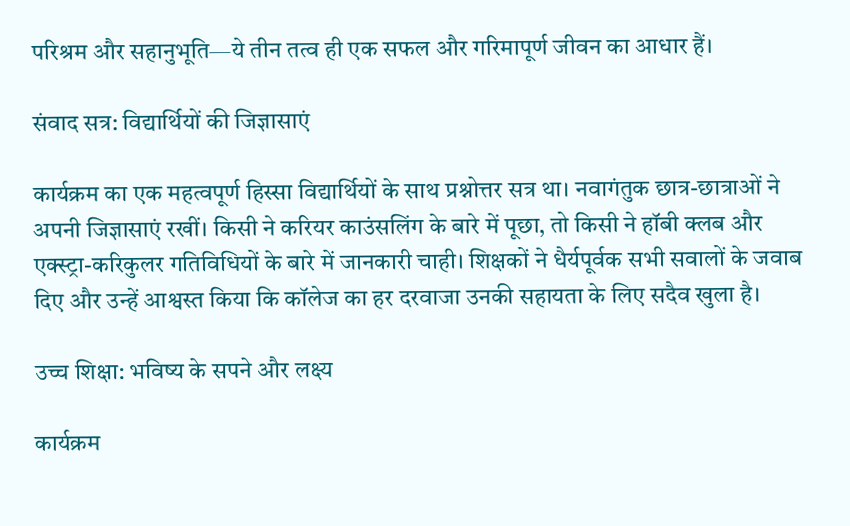परिश्रम और सहानुभूति—ये तीन तत्व ही एक सफल और गरिमापूर्ण जीवन का आधार हैं।

संवाद सत्र: विद्यार्थियों की जिज्ञासाएं

कार्यक्रम का एक महत्वपूर्ण हिस्सा विद्यार्थियों के साथ प्रश्नोत्तर सत्र था। नवागंतुक छात्र-छात्राओं ने अपनी जिज्ञासाएं रखीं। किसी ने करियर काउंसलिंग के बारे में पूछा, तो किसी ने हॉबी क्लब और एक्स्ट्रा-करिकुलर गतिविधियों के बारे में जानकारी चाही। शिक्षकों ने धैर्यपूर्वक सभी सवालों के जवाब दिए और उन्हें आश्वस्त किया कि कॉलेज का हर दरवाजा उनकी सहायता के लिए सदैव खुला है।

उच्च शिक्षा: भविष्य के सपने और लक्ष्य

कार्यक्रम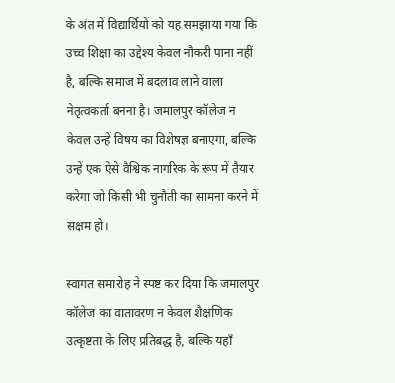के अंत में विद्यार्थियों को यह समझाया गया कि उच्च शिक्षा का उद्देश्य केवल नौकरी पाना नहीं है, बल्कि समाज में बदलाव लाने वाला नेतृत्वकर्ता बनना है। जमालपुर कॉलेज न केवल उन्हें विषय का विशेषज्ञ बनाएगा, बल्कि उन्हें एक ऐसे वैश्विक नागरिक के रूप में तैयार करेगा जो किसी भी चुनौती का सामना करने में सक्षम हो।

स्वागत समारोह ने स्पष्ट कर दिया कि जमालपुर कॉलेज का वातावरण न केवल शैक्षणिक उत्कृष्टता के लिए प्रतिबद्ध है, बल्कि यहाँ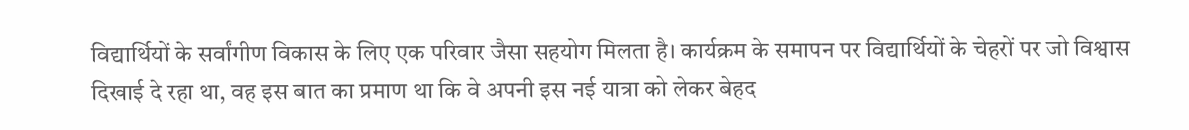विद्यार्थियों के सर्वांगीण विकास के लिए एक परिवार जैसा सहयोग मिलता है। कार्यक्रम के समापन पर विद्यार्थियों के चेहरों पर जो विश्वास दिखाई दे रहा था, वह इस बात का प्रमाण था कि वे अपनी इस नई यात्रा को लेकर बेहद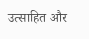उत्साहित और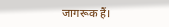जागरूक हैं।